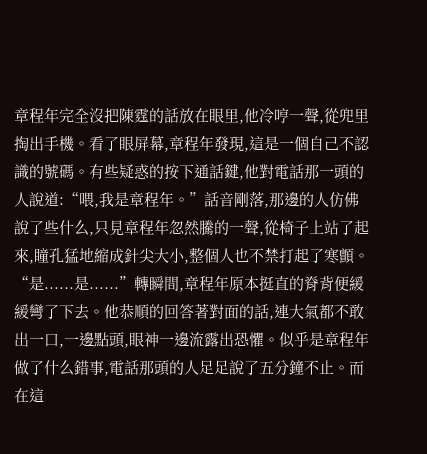章程年完全沒把陳霆的話放在眼里,他冷哼一聲,從兜里掏出手機。看了眼屏幕,章程年發現,這是一個自己不認識的號碼。有些疑惑的按下通話鍵,他對電話那一頭的人說道:“喂,我是章程年。”話音剛落,那邊的人仿佛說了些什么,只見章程年忽然騰的一聲,從椅子上站了起來,瞳孔猛地縮成針尖大小,整個人也不禁打起了寒顫。“是......是......”轉瞬間,章程年原本挺直的脊背便緩緩彎了下去。他恭順的回答著對面的話,連大氣都不敢出一口,一邊點頭,眼神一邊流露出恐懼。似乎是章程年做了什么錯事,電話那頭的人足足說了五分鐘不止。而在這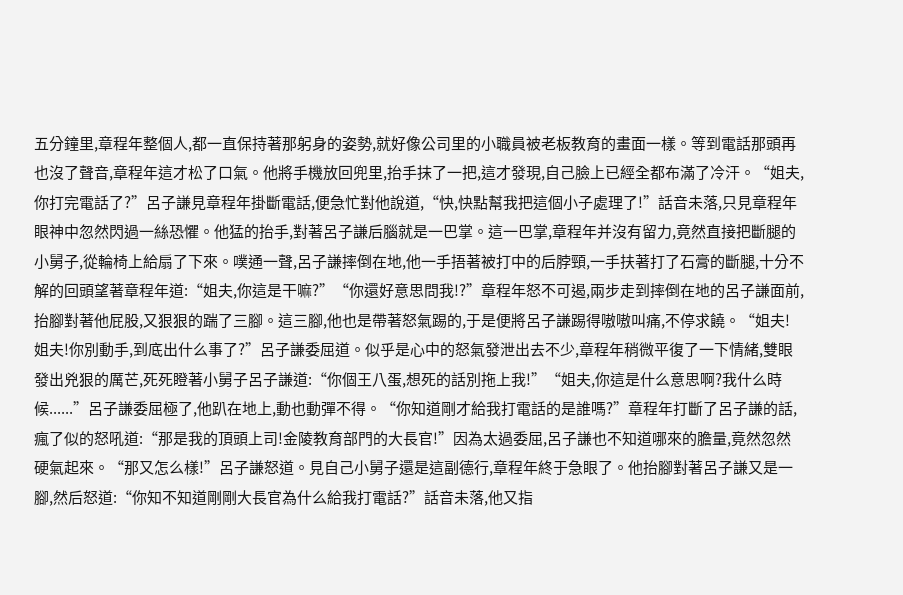五分鐘里,章程年整個人,都一直保持著那躬身的姿勢,就好像公司里的小職員被老板教育的畫面一樣。等到電話那頭再也沒了聲音,章程年這才松了口氣。他將手機放回兜里,抬手抹了一把,這才發現,自己臉上已經全都布滿了冷汗。“姐夫,你打完電話了?”呂子謙見章程年掛斷電話,便急忙對他說道,“快,快點幫我把這個小子處理了!”話音未落,只見章程年眼神中忽然閃過一絲恐懼。他猛的抬手,對著呂子謙后腦就是一巴掌。這一巴掌,章程年并沒有留力,竟然直接把斷腿的小舅子,從輪椅上給扇了下來。噗通一聲,呂子謙摔倒在地,他一手捂著被打中的后脖頸,一手扶著打了石膏的斷腿,十分不解的回頭望著章程年道:“姐夫,你這是干嘛?”“你還好意思問我!?”章程年怒不可遏,兩步走到摔倒在地的呂子謙面前,抬腳對著他屁股,又狠狠的踹了三腳。這三腳,他也是帶著怒氣踢的,于是便將呂子謙踢得嗷嗷叫痛,不停求饒。“姐夫!姐夫!你別動手,到底出什么事了?”呂子謙委屈道。似乎是心中的怒氣發泄出去不少,章程年稍微平復了一下情緒,雙眼發出兇狠的厲芒,死死瞪著小舅子呂子謙道:“你個王八蛋,想死的話別拖上我!”“姐夫,你這是什么意思啊?我什么時候......”呂子謙委屈極了,他趴在地上,動也動彈不得。“你知道剛才給我打電話的是誰嗎?”章程年打斷了呂子謙的話,瘋了似的怒吼道:“那是我的頂頭上司!金陵教育部門的大長官!”因為太過委屈,呂子謙也不知道哪來的膽量,竟然忽然硬氣起來。“那又怎么樣!”呂子謙怒道。見自己小舅子還是這副德行,章程年終于急眼了。他抬腳對著呂子謙又是一腳,然后怒道:“你知不知道剛剛大長官為什么給我打電話?”話音未落,他又指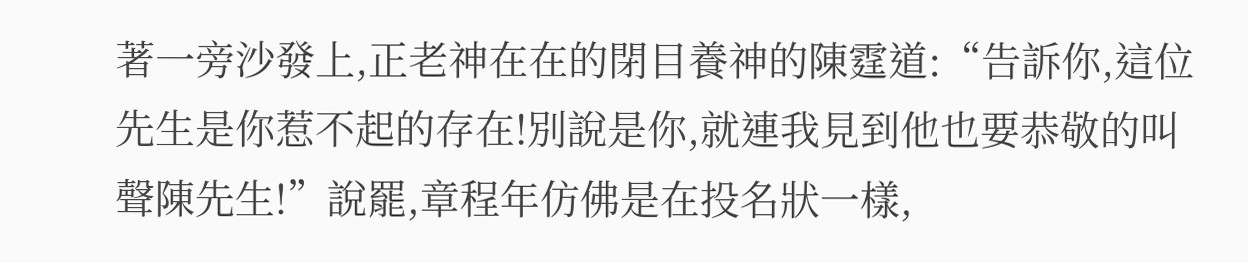著一旁沙發上,正老神在在的閉目養神的陳霆道:“告訴你,這位先生是你惹不起的存在!別說是你,就連我見到他也要恭敬的叫聲陳先生!”說罷,章程年仿佛是在投名狀一樣,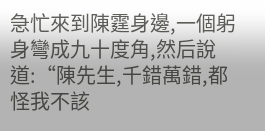急忙來到陳霆身邊,一個躬身彎成九十度角,然后說道:“陳先生,千錯萬錯,都怪我不該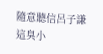隨意聽信呂子謙這臭小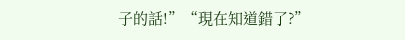子的話!”“現在知道錯了?”